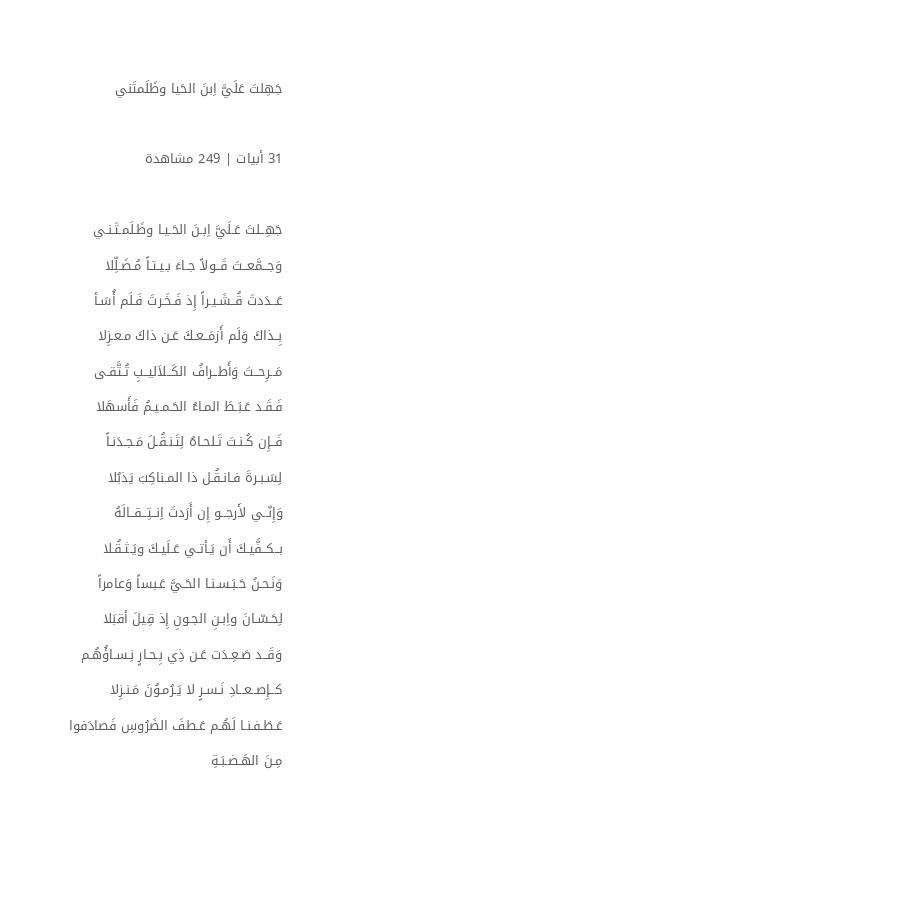جَهِلتَ عَلَيَّ اِبنَ الحَيا وظَلَمتَني

31 أبيات | 249 مشاهدة

جَهِــلتَ عَـلَيَّ اِبـنَ الحَـيـا وظَـلَمـتَـنـي
وَجــمَّعــتَ قَــولاً جـاءَ بـيـتـاً مُـضَـلِّلا
عَــدَدتَ قُــشَـيـراً إِذ فَـخَـرتَ فَـلَم أُسَـأ
بِــذاكَ وَلَم أَزمَــعـكَ عَـن ذاكَ مـعـزِلا
مَــرِحــتَ وَأَطــرافُ الكَــلاَليــبِ تُـتَّقـى
فَـقَـد عَـبَـطَ المـاءُ الحَـمـيـمُ فَأَسهَلا
فَــإِن كُـنـتَ تَـلحـاهُ لِتَـنـقُـلَ مَـجـدَنـاً
لِسَـبـرةَ فـانـقُـل ذا المـناكِبَ يَذبُلا
وَإِنّــي لأَرجــو إِن أَرَدتَ اِنــتِــقــالَهُ
بــكــفَّيـكَ أَن يَـأتـي عَـلَيـكَ ويَـثـقُـلا
وَنَـحـنُ حَـبَـسـنـا الحَـيَّ عَـبساً وَعامراً
لِحَـسّـانَ واِبـنِ الجـونِ إِذ قِيلَ أقبَلا
وَقَــد صَـعِـدَت عَـن ذِي بِـحـارٍ نِـسـاؤُهُـم
كــإِصــعــادِ نَـسـرٍ لا يَـرُمـوُنَ مَـنـزِلا
عَـطَـفـنـا لَهُـم عَـطفَ الضَرُوسِ فَصادَفوا
مِـنَ الهَـضـبَـةِ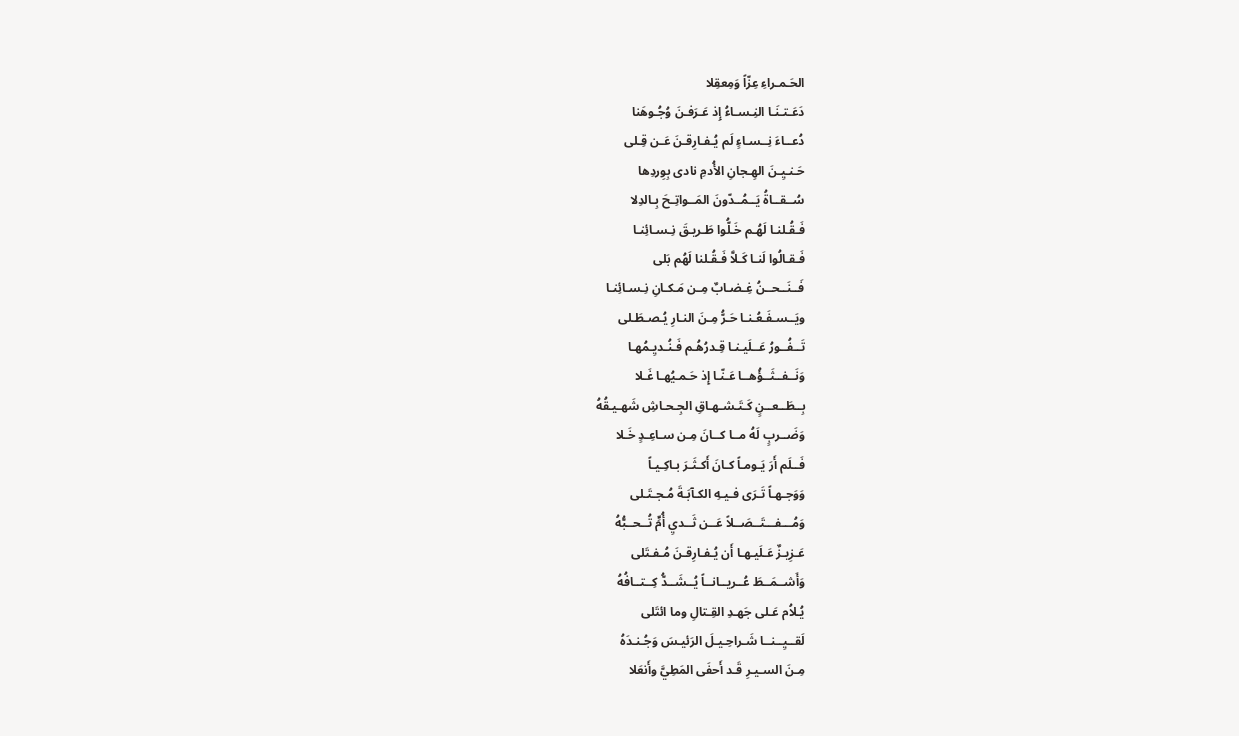الحَـمـراءِ عِزّاً وَمِعقِلا
دَعَـتـنَـا النِـسـاءُ إِذ عَـرَفـنَ وُجُـوهَنا
دُعــاءَ نِــسـاءٍ لَم يُـفـارِقـنَ عَـن قِـلى
حَـنـيِـنَ الهِـجانِ الأُدمِ نادى بِوِردِها
سُــقــاةُ يَــمُــدّونَ المَــواتِـحَ بِـالدِلا
فَـقُـلنـا لَهُـم خَـلُّوا طَـريـقَ نِـسـائِنـا
فَـقـالُوا لَنـا كَـلاَّ فَـقُـلنا لَهُم بَلى
فَــنَــحــنُ غِـضـابٌ مِـن مَـكـانِ نِـسـائِنـا
ويَــسـفَـعُـنـا حَـرُّ مِـنَ النـارِ يُـصـطَـلى
تَــفُــورُ عَــلَيـنـا قِـدرُهُـم فَـنُـديِـمُهـا
وَنَــفــثَــؤُهــا عَـنّـا إِذ حَـمـيُهـا غَـلا
بِــطَــعــنٍ كَـتَـشـهـاقِ الجِـحـاشِ شَهـيـقُهُ
وَضَــربٍ لَهُ مــا كــانَ مِـن سـاعِـدٍ خَـلا
فَــلَم أَرَ يَـومـاً كـانَ أَكـثَـرَ بـاكِـيـاً
وَوَجـهـاً تَـرَى فـيـهِ الكـآبَـةَ مُـجـتَـلى
وَمُـــفـــتَــصَــلاً عَــن ثَــديِ أُمٍّ تُــحــبُّهُ
عَـزِيـزٌ عَـلَيـهـا أَن يُـفـارِقـنَ مُـفـتَلى
وَأَشــمَــطَ عُــريــانــاً يُــشَــدُّ كِــتــافُهُ
يُـلاُم عَـلى جَهـدِ القِـتالِ وما ائتَلى
لَقــيِــنــا شَـراحِـيـلَ الرَئيـسَ وَجُـنـدَهُ
مِـنَ السـيـرِ قَـد أَحفَى المَطِيَّ وأَنعَلا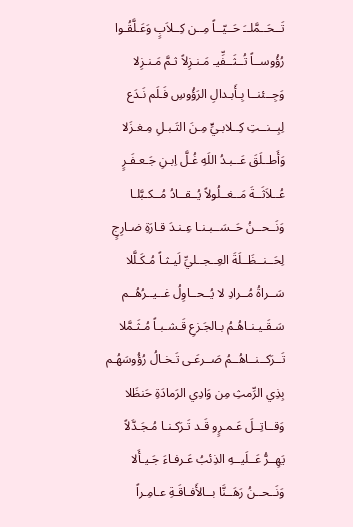تَــحَــمَّلــَ حَــيّــاً مِــن كِــلاَبٍ وَعَـلَّقُـوا
رُؤُوســاً تُــثَــفِّيـ مَـنـزِلاً ثـمَّ مَـنـزِلا
وَجِــئنــا بِـأَبـدالِ الرَؤُوسِ فَـلَم نَـدَع
لِبِــنــتِ كِــلابـيٍّ مِـنَ التَـبـلِ مِـغـزَلا
وَأَطــلَقَ عَــبـدُ اللَهِ غُـلَّ اِبـنِ جَـعـفَـرٍ
عُــلاَثَــةَ مَــغــلُولاً يُــقــادُ مُــكـبَّلـا
وَنَــحــنُ حَــسَــبـنـا عِـنـدَ قـارَةِ ضـارِجٍ
لِحَــنــظَــلَةَ العِــجــليِّ لَيـثـاً مُـكَـلَّلا
سَــراةُ مُــرادِ لا يُــحــاوِلُ غــيــرُهُــم
سَـقَـيـنـاهُـمُ بـالجَـزعِ قَـشـبـاً مُـثَـمَّلا
تَــرَكــنــاهُــمُ صَــرعَـى تَـخـالُ رُؤُوسَهُـم
بِذِي الرِّمثِ مِن وَادِي الرَمادَةِ حَنظَلا
وَقــاتِــلَ عَـمـرٍو قَـد تَـرَكـنـا مُـجَـدَّلاً
يَهِــرُّ عَــلَيــهِ الذِئبُ عَـرفـاءَ جَـيـأَلا
وَنَــحــنُ رَهَــنَّا بــالأَفـاقَـةِ عـامِـراً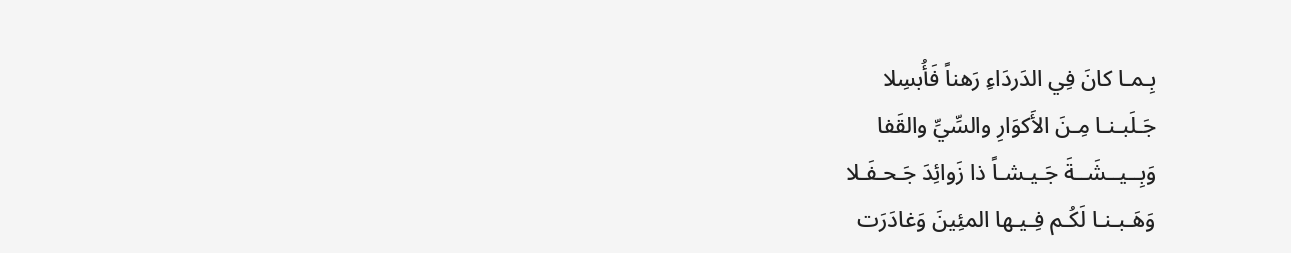بِـمـا كانَ فِي الدَردَاءِ رَهناً فَأُبسِلا
جَـلَبـنـا مِـنَ الأَكوَارِ والسِّيِّ والقَفا
وَبِــيــشَــةَ جَـيـشـاً ذا زَوائِدَ جَـحـفَـلا
وَهَـبـنـا لَكُـم فِـيـها المئِينَ وَغادَرَت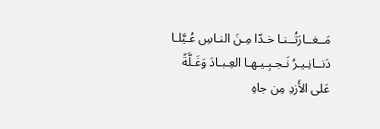مَــغــارَتُــنـا خـدّا مِـنَ النـاسِ عُـيَّلـا
دَنــانِـيـرُ نَـجـبِـيـهـا العِـبـادَ وَغَـلَّةً
عَلى الأَزدِ مِن جاهِ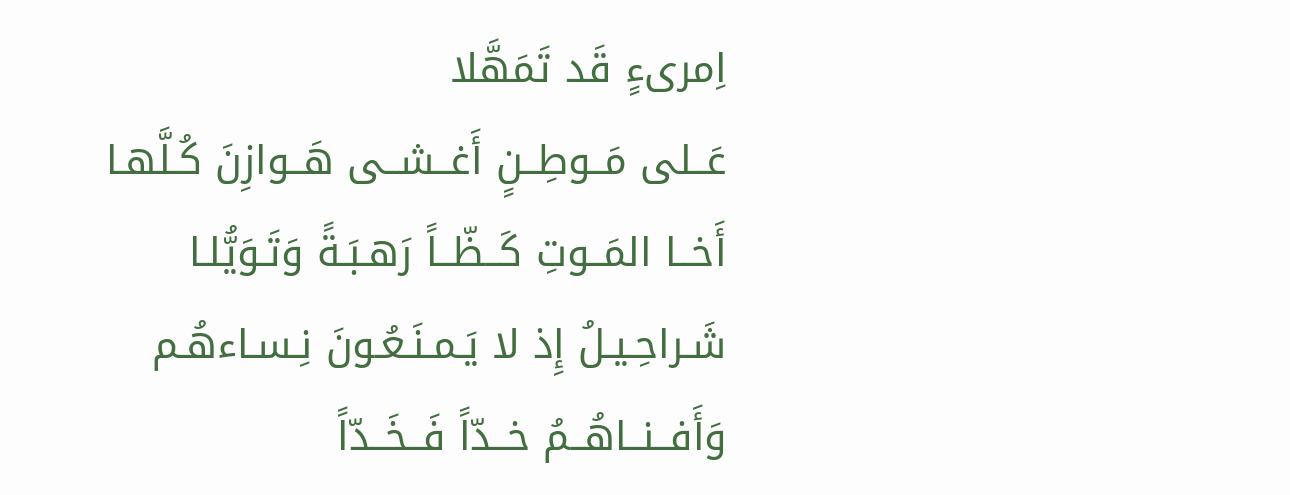اِمرىءٍ قَد تَمَهَّلا
عَــلى مَــوطِــنٍ أَغــشــى هَــوازِنَ كُـلَّهـا
أَخــا المَــوتِ كَــظّــاً رَهـبَـةً وَتَـوَيُّلـا
شَـراحِـيـلُ إِذ لا يَـمـنَـعُـونَ نِـسـاءهُـم
وَأَفــنــاهُــمُ خــدّاً فَــخَــدّاً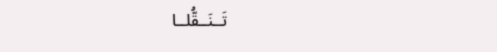تَــنَــقُّلــا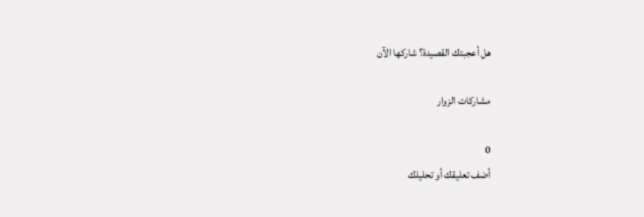هل أعجبتك القصيدة؟ شاركها الآن

مشاركات الزوار

0
أضف تعليقك أو تحليلك